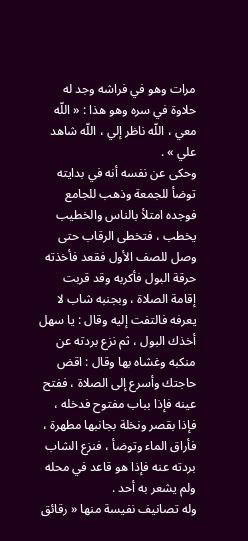مرات وهو في فراشه وجد له حلاوة في سره وهو هذا : « اللّه معي ، اللّه ناظر إلي ، اللّه شاهد علي » .
وحكى عن نفسه أنه في بدايته توضأ للجمعة وذهب للجامع فوجده امتلأ بالناس والخطيب يخطب ، فتخطى الرقاب حتى وصل للصف الأول فقعد فأخذته حرقة البول فأكربه وقد قربت إقامة الصلاة ، وبجنبه شاب لا يعرفه فالتفت إليه وقال : يا سهل أخذك البول ، ثم نزع بردته عن منكبه وغشاه بها وقال : اقض حاجتك وأسرع إلى الصلاة ، ففتح عينه فإذا بباب مفتوح فدخله ، فإذا بقصر ونخلة بجانبها مطهرة ، فأراق الماء وتوضأ ، فنزع الشاب بردته عنه فإذا هو قاعد في محله ولم يشعر به أحد .
وله تصانيف نفيسة منها « رقائق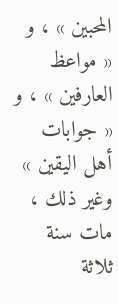المحبين » ، و « مواعظ العارفين » ، و « جوابات أهل اليقين » وغير ذلك ، مات سنة ثلاثة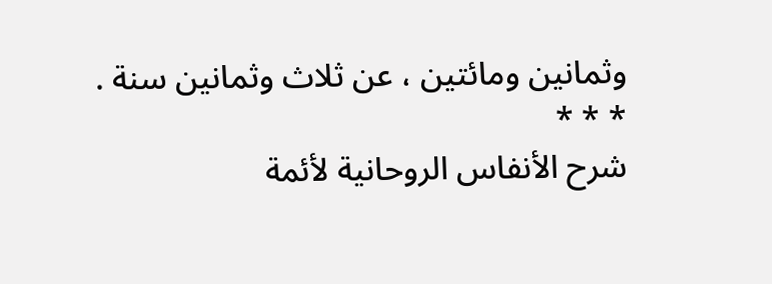وثمانين ومائتين ، عن ثلاث وثمانين سنة .
* * *
شرح الأنفاس الروحانية لأئمة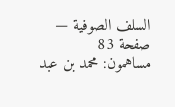السلف الصوفية — صفحة 83
مساهمون: محمد بن عبد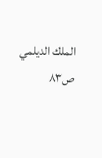الملك الديلمي
ص٨٣